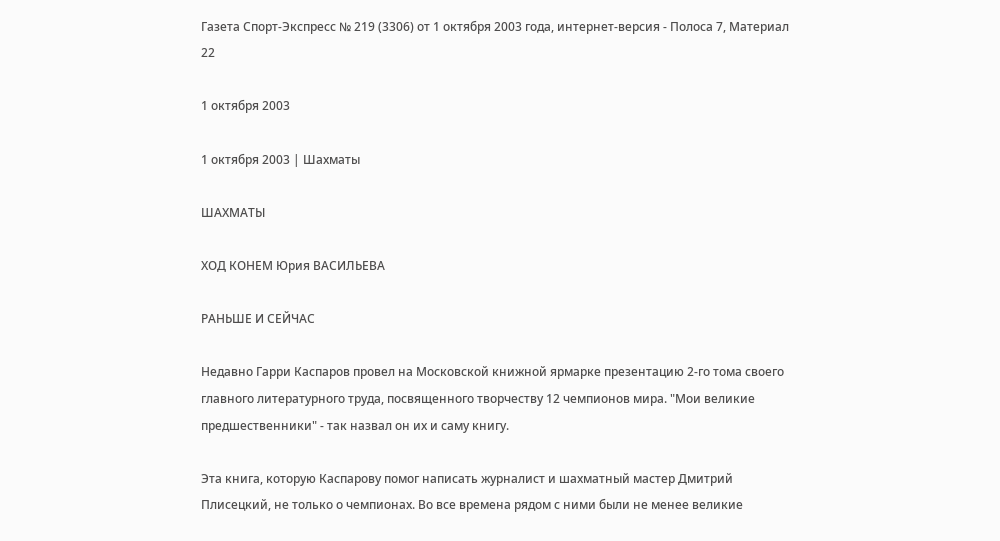Газета Спорт-Экспресс № 219 (3306) от 1 октября 2003 года, интернет-версия - Полоса 7, Материал 22

1 октября 2003

1 октября 2003 | Шахматы

ШАХМАТЫ

ХОД КОНЕМ Юрия ВАСИЛЬЕВА

РАНЬШЕ И СЕЙЧАС

Недавно Гарри Каспаров провел на Московской книжной ярмарке презентацию 2-го тома своего главного литературного труда, посвященного творчеству 12 чемпионов мира. "Мои великие предшественники" - так назвал он их и саму книгу.

Эта книга, которую Каспарову помог написать журналист и шахматный мастер Дмитрий Плисецкий, не только о чемпионах. Во все времена рядом с ними были не менее великие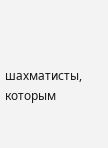шахматисты, которым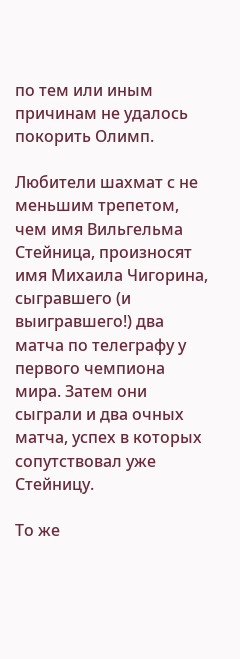по тем или иным причинам не удалось покорить Олимп.

Любители шахмат с не меньшим трепетом, чем имя Вильгельма Стейница, произносят имя Михаила Чигорина, сыгравшего (и выигравшего!) два матча по телеграфу у первого чемпиона мира. Затем они сыграли и два очных матча, успех в которых сопутствовал уже Стейницу.

То же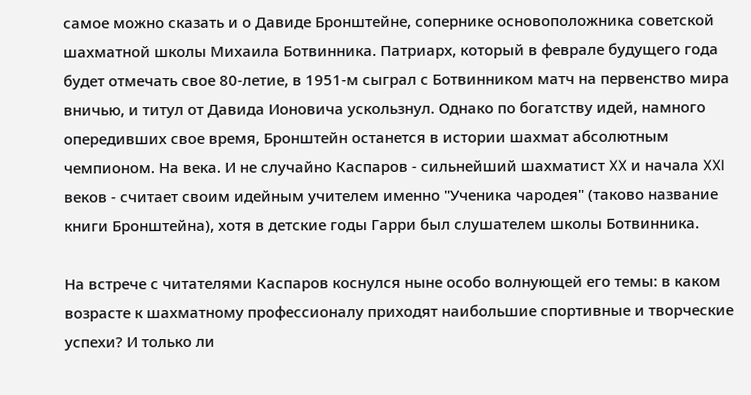самое можно сказать и о Давиде Бронштейне, сопернике основоположника советской шахматной школы Михаила Ботвинника. Патриарх, который в феврале будущего года будет отмечать свое 80-летие, в 1951-м сыграл с Ботвинником матч на первенство мира вничью, и титул от Давида Ионовича ускользнул. Однако по богатству идей, намного опередивших свое время, Бронштейн останется в истории шахмат абсолютным чемпионом. На века. И не случайно Каспаров - сильнейший шахматист XX и начала XXI веков - считает своим идейным учителем именно "Ученика чародея" (таково название книги Бронштейна), хотя в детские годы Гарри был слушателем школы Ботвинника.

На встрече с читателями Каспаров коснулся ныне особо волнующей его темы: в каком возрасте к шахматному профессионалу приходят наибольшие спортивные и творческие успехи? И только ли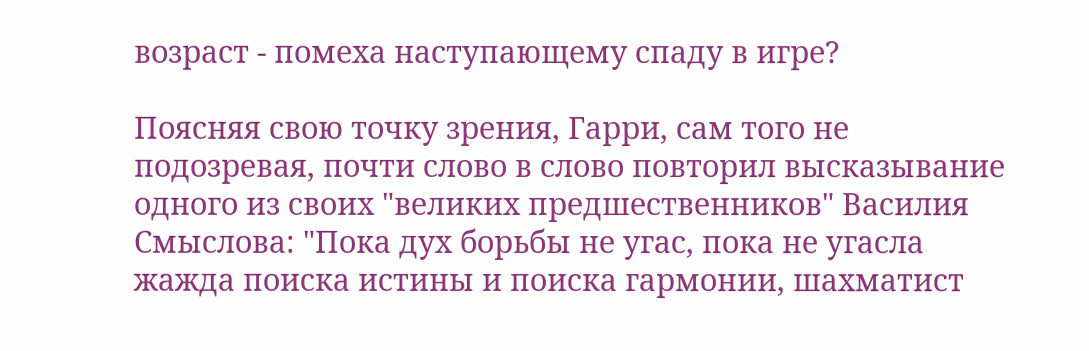возраст - помеха наступающему спаду в игре?

Поясняя свою точку зрения, Гарри, сам того не подозревая, почти слово в слово повторил высказывание одного из своих "великих предшественников" Василия Смыслова: "Пока дух борьбы не угас, пока не угасла жажда поиска истины и поиска гармонии, шахматист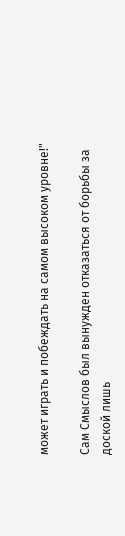может играть и побеждать на самом высоком уровне!"

Сам Смыслов был вынужден отказаться от борьбы за доской лишь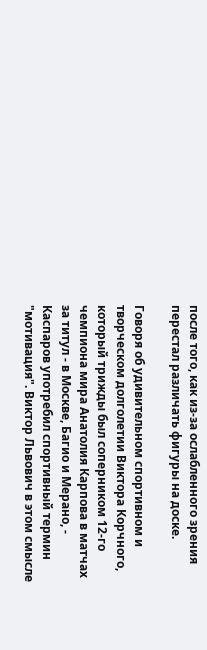после того, как из-за ослабленного зрения перестал различать фигуры на доске.

Говоря об удивительном спортивном и творческом долголетии Виктора Корчного, который трижды был соперником 12-го чемпиона мира Анатолия Карпова в матчах за титул - в Москве, Багио и Мерано, - Каспаров употребил спортивный термин "мотивация". Виктор Львович в этом смысле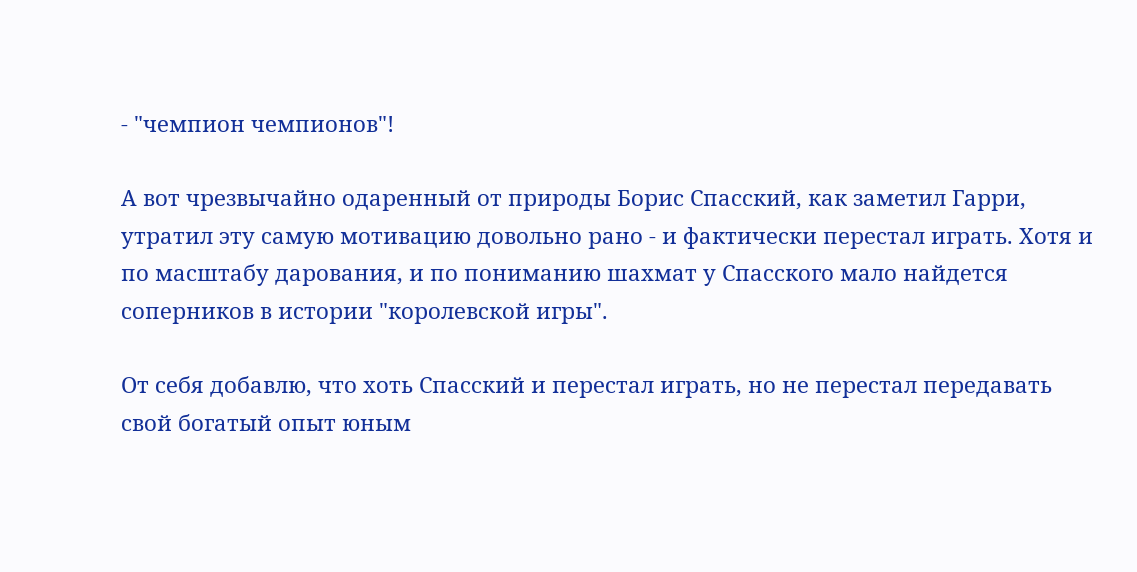- "чемпион чемпионов"!

А вот чрезвычайно одаренный от природы Борис Спасский, как заметил Гарри, утратил эту самую мотивацию довольно рано - и фактически перестал играть. Хотя и по масштабу дарования, и по пониманию шахмат у Спасского мало найдется соперников в истории "королевской игры".

От себя добавлю, что хоть Спасский и перестал играть, но не перестал передавать свой богатый опыт юным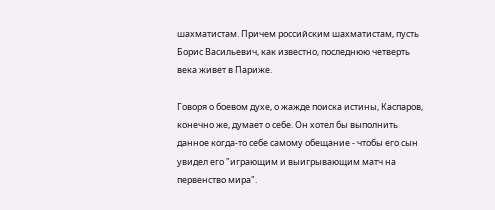шахматистам. Причем российским шахматистам, пусть Борис Васильевич, как известно, последнюю четверть века живет в Париже.

Говоря о боевом духе, о жажде поиска истины, Каспаров, конечно же, думает о себе. Он хотел бы выполнить данное когда-то себе самому обещание - чтобы его сын увидел его "играющим и выигрывающим матч на первенство мира".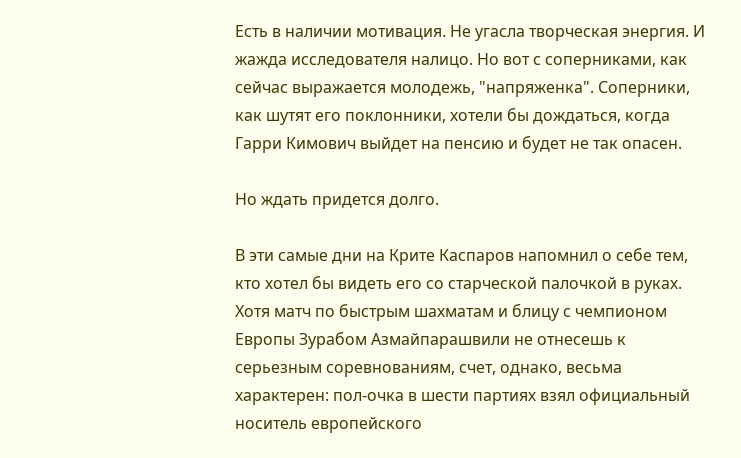Есть в наличии мотивация. Не угасла творческая энергия. И жажда исследователя налицо. Но вот с соперниками, как сейчас выражается молодежь, "напряженка". Соперники, как шутят его поклонники, хотели бы дождаться, когда Гарри Кимович выйдет на пенсию и будет не так опасен.

Но ждать придется долго.

В эти самые дни на Крите Каспаров напомнил о себе тем, кто хотел бы видеть его со старческой палочкой в руках. Хотя матч по быстрым шахматам и блицу с чемпионом Европы Зурабом Азмайпарашвили не отнесешь к серьезным соревнованиям, счет, однако, весьма характерен: пол-очка в шести партиях взял официальный носитель европейского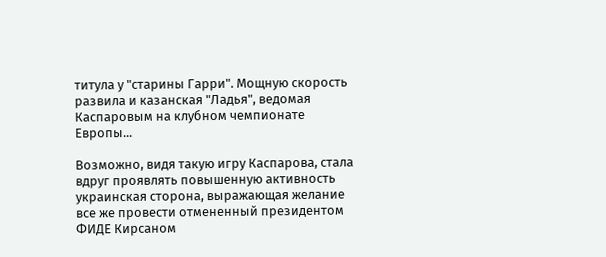титула у "старины Гарри". Мощную скорость развила и казанская "Ладья", ведомая Каспаровым на клубном чемпионате Европы...

Возможно, видя такую игру Каспарова, стала вдруг проявлять повышенную активность украинская сторона, выражающая желание все же провести отмененный президентом ФИДЕ Кирсаном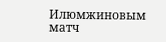Илюмжиновым матч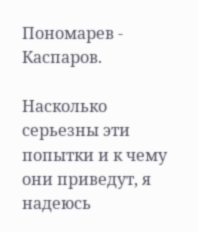Пономарев - Каспаров.

Насколько серьезны эти попытки и к чему они приведут, я надеюсь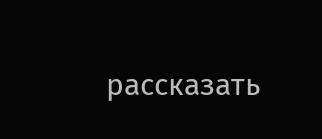рассказать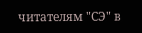читателям "СЭ" в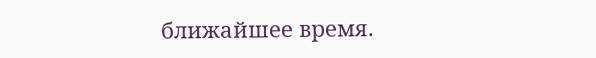ближайшее время.